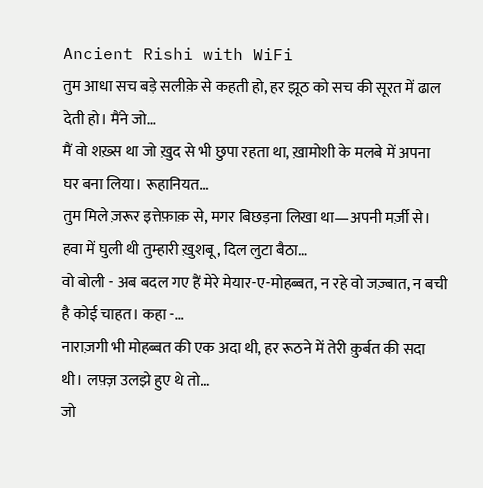Ancient Rishi with WiFi
तुम आधा सच बड़े सलीक़े से कहती हो, हर झूठ को सच की सूरत में ढाल देती हो। मैंने जो…
मैं वो शख़्स था जो ख़ुद से भी छुपा रहता था, ख़ामोशी के मलबे में अपना घर बना लिया। रूहानियत…
तुम मिले ज़रूर इत्तेफ़ाक़ से, मगर बिछड़ना लिखा था—अपनी मर्ज़ी से। हवा में घुली थी तुम्हारी ख़ुशबू, दिल लुटा बैठा…
वो बोली - अब बदल गए हैं मेरे मेयार-ए-मोहब्बत, न रहे वो जज़्बात, न बची है कोई चाहत। कहा -…
नाराज़गी भी मोहब्बत की एक अदा थी, हर रूठने में तेरी क़ुर्बत की सदा थी। लफ़्ज़ उलझे हुए थे तो…
जो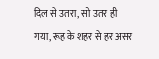दिल से उतरा, सो उतर ही गया, रूह के शहर से हर असर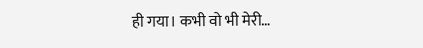ही गया। कभी वो भी मेरी…